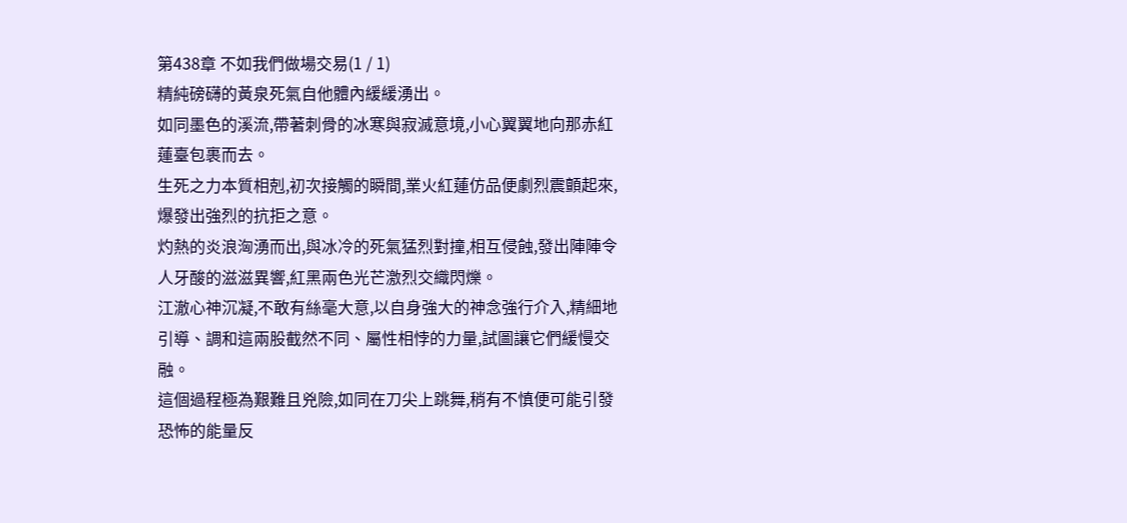第438章 不如我們做場交易(1 / 1)
精純磅礴的黃泉死氣自他體內緩緩湧出。
如同墨色的溪流,帶著刺骨的冰寒與寂滅意境,小心翼翼地向那赤紅蓮臺包裹而去。
生死之力本質相剋,初次接觸的瞬間,業火紅蓮仿品便劇烈震顫起來,爆發出強烈的抗拒之意。
灼熱的炎浪洶湧而出,與冰冷的死氣猛烈對撞,相互侵蝕,發出陣陣令人牙酸的滋滋異響,紅黑兩色光芒激烈交織閃爍。
江澈心神沉凝,不敢有絲毫大意,以自身強大的神念強行介入,精細地引導、調和這兩股截然不同、屬性相悖的力量,試圖讓它們緩慢交融。
這個過程極為艱難且兇險,如同在刀尖上跳舞,稍有不慎便可能引發恐怖的能量反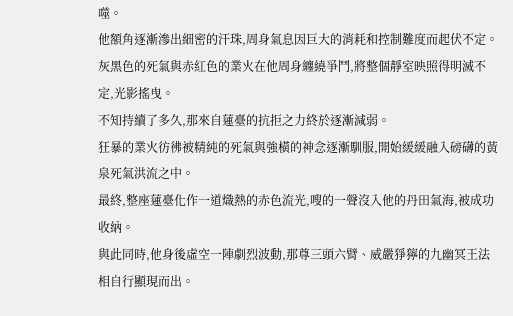噬。
他額角逐漸滲出細密的汗珠,周身氣息因巨大的消耗和控制難度而起伏不定。
灰黑色的死氣與赤紅色的業火在他周身纏繞爭鬥,將整個靜室映照得明滅不定,光影搖曳。
不知持續了多久,那來自蓮臺的抗拒之力終於逐漸減弱。
狂暴的業火彷彿被精純的死氣與強橫的神念逐漸馴服,開始緩緩融入磅礴的黃泉死氣洪流之中。
最終,整座蓮臺化作一道熾熱的赤色流光,嗖的一聲沒入他的丹田氣海,被成功收納。
與此同時,他身後虛空一陣劇烈波動,那尊三頭六臂、威嚴猙獰的九幽冥王法相自行顯現而出。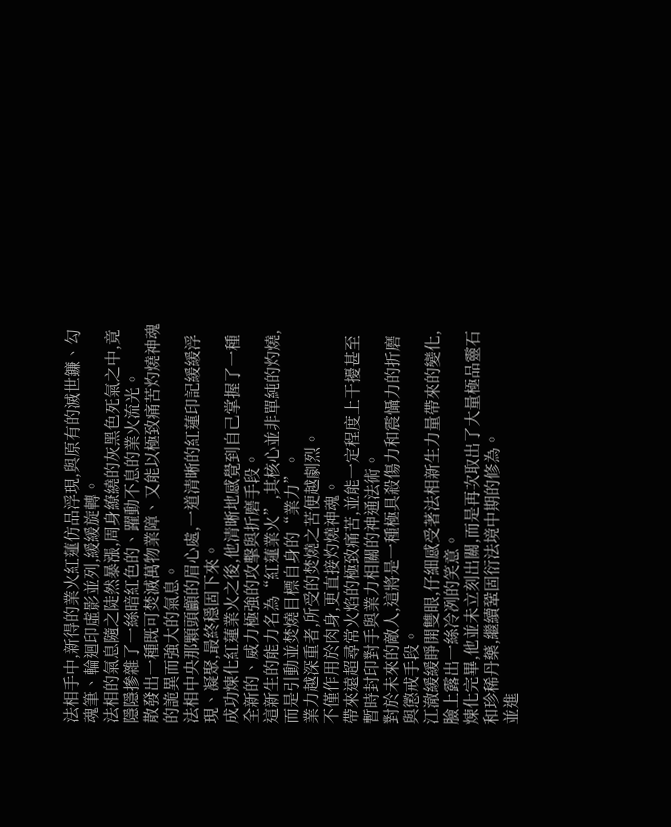法相手中,新得的業火紅蓮仿品浮現,與原有的滅世鐮、勾魂筆、輪迴印虛影並列,緩緩旋轉。
法相的氣息隨之陡然暴漲,周身繚繞的灰黑色死氣之中,竟隱隱摻雜了一絲暗紅色的、躍動不息的業火流光。
散發出一種既可焚滅萬物業障、又能以極致痛苦灼燒神魂的詭異而強大的氣息。
法相中央那顆頭顱的眉心處,一道清晰的紅蓮印記緩緩浮現、凝聚,最終穩固下來。
成功煉化紅蓮業火之後,他清晰地感覺到自己掌握了一種全新的、威力極強的攻擊與折磨手段。
這新生的能力名為“紅蓮業火”,其核心並非單純的灼燒,而是引動並焚燒目標自身的“業力”。
業力越深重者,所受的焚燒之苦便越劇烈。
不僅作用於肉身,更直接灼燒神魂。
帶來遠超尋常火焰的極致痛苦,並能一定程度上干擾甚至暫時封印對手與業力相關的神通法術。
對於未來的敵人,這將是一種極具殺傷力和震懾力的折磨與懲戒手段。
江澈緩緩睜開雙眼,仔細感受著法相新生力量帶來的變化,臉上露出一絲冷冽的笑意。
煉化完畢,他並未立刻出關,而是再次取出了大量極品靈石和珍稀丹藥,繼續鞏固衍法境中期的修為。
並進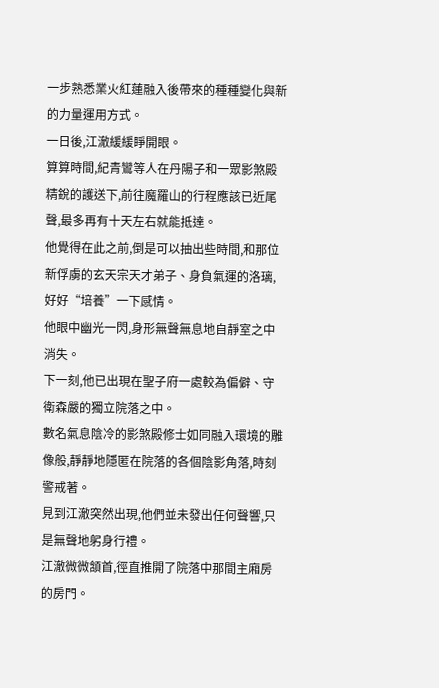一步熟悉業火紅蓮融入後帶來的種種變化與新的力量運用方式。
一日後,江澈緩緩睜開眼。
算算時間,紀青鸞等人在丹陽子和一眾影煞殿精銳的護送下,前往魔羅山的行程應該已近尾聲,最多再有十天左右就能抵達。
他覺得在此之前,倒是可以抽出些時間,和那位新俘虜的玄天宗天才弟子、身負氣運的洛璃,好好“培養”一下感情。
他眼中幽光一閃,身形無聲無息地自靜室之中消失。
下一刻,他已出現在聖子府一處較為偏僻、守衛森嚴的獨立院落之中。
數名氣息陰冷的影煞殿修士如同融入環境的雕像般,靜靜地隱匿在院落的各個陰影角落,時刻警戒著。
見到江澈突然出現,他們並未發出任何聲響,只是無聲地躬身行禮。
江澈微微頷首,徑直推開了院落中那間主廂房的房門。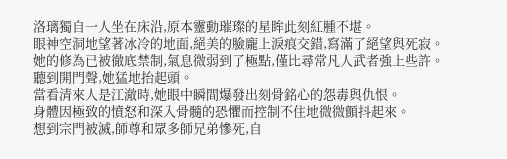洛璃獨自一人坐在床沿,原本靈動璀璨的星眸此刻紅腫不堪。
眼神空洞地望著冰冷的地面,絕美的臉龐上淚痕交錯,寫滿了絕望與死寂。
她的修為已被徹底禁制,氣息微弱到了極點,僅比尋常凡人武者強上些許。
聽到開門聲,她猛地抬起頭。
當看清來人是江澈時,她眼中瞬間爆發出刻骨銘心的怨毒與仇恨。
身體因極致的憤怒和深入骨髓的恐懼而控制不住地微微顫抖起來。
想到宗門被滅,師尊和眾多師兄弟慘死,自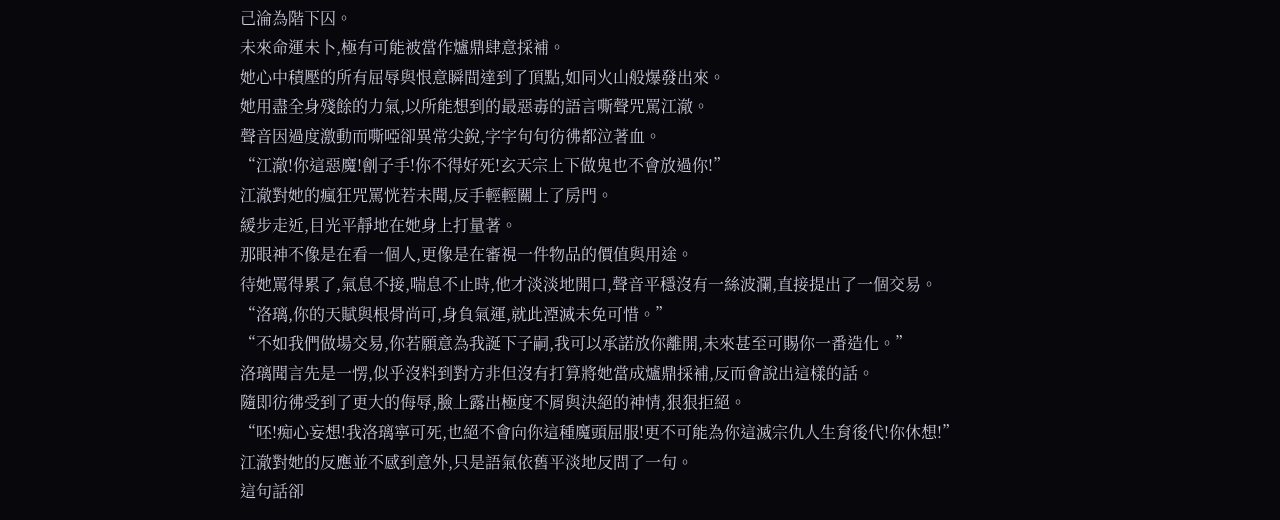己淪為階下囚。
未來命運未卜,極有可能被當作爐鼎肆意採補。
她心中積壓的所有屈辱與恨意瞬間達到了頂點,如同火山般爆發出來。
她用盡全身殘餘的力氣,以所能想到的最惡毒的語言嘶聲咒罵江澈。
聲音因過度激動而嘶啞卻異常尖銳,字字句句彷彿都泣著血。
“江澈!你這惡魔!劊子手!你不得好死!玄天宗上下做鬼也不會放過你!”
江澈對她的瘋狂咒罵恍若未聞,反手輕輕關上了房門。
緩步走近,目光平靜地在她身上打量著。
那眼神不像是在看一個人,更像是在審視一件物品的價值與用途。
待她罵得累了,氣息不接,喘息不止時,他才淡淡地開口,聲音平穩沒有一絲波瀾,直接提出了一個交易。
“洛璃,你的天賦與根骨尚可,身負氣運,就此湮滅未免可惜。”
“不如我們做場交易,你若願意為我誕下子嗣,我可以承諾放你離開,未來甚至可賜你一番造化。”
洛璃聞言先是一愣,似乎沒料到對方非但沒有打算將她當成爐鼎採補,反而會說出這樣的話。
隨即彷彿受到了更大的侮辱,臉上露出極度不屑與決絕的神情,狠狠拒絕。
“呸!痴心妄想!我洛璃寧可死,也絕不會向你這種魔頭屈服!更不可能為你這滅宗仇人生育後代!你休想!”
江澈對她的反應並不感到意外,只是語氣依舊平淡地反問了一句。
這句話卻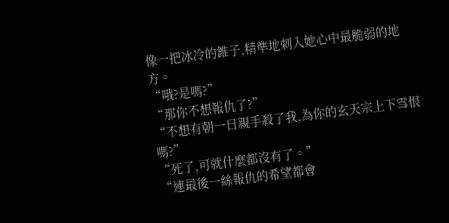像一把冰冷的錐子,精準地刺入她心中最脆弱的地方。
“哦?是嗎?”
“那你不想報仇了?”
“不想有朝一日親手殺了我,為你的玄天宗上下雪恨嗎?”
“死了,可就什麼都沒有了。”
“連最後一絲報仇的希望都會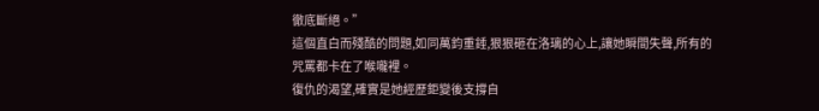徹底斷絕。”
這個直白而殘酷的問題,如同萬鈞重錘,狠狠砸在洛璃的心上,讓她瞬間失聲,所有的咒罵都卡在了喉嚨裡。
復仇的渴望,確實是她經歷鉅變後支撐自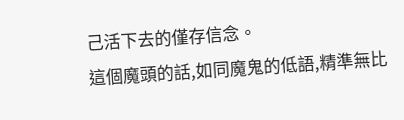己活下去的僅存信念。
這個魔頭的話,如同魔鬼的低語,精準無比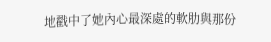地戳中了她內心最深處的軟肋與那份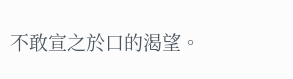不敢宣之於口的渴望。